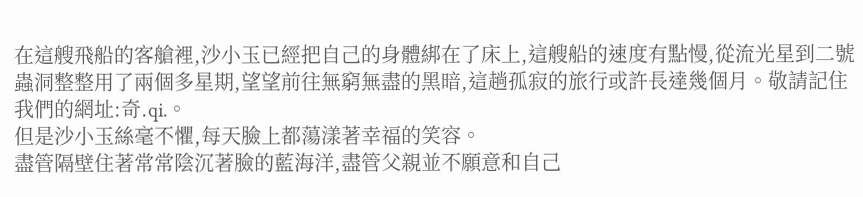在這艘飛船的客艙裡,沙小玉已經把自己的身體綁在了床上,這艘船的速度有點慢,從流光星到二號蟲洞整整用了兩個多星期,望望前往無窮無盡的黑暗,這趟孤寂的旅行或許長達幾個月。敬請記住我們的網址:奇.qi.。
但是沙小玉絲毫不懼,每天臉上都蕩漾著幸福的笑容。
盡管隔壁住著常常陰沉著臉的藍海洋,盡管父親並不願意和自己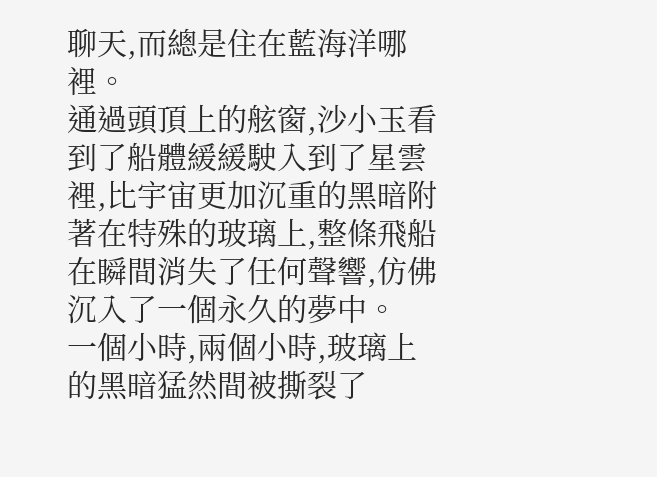聊天,而總是住在藍海洋哪裡。
通過頭頂上的舷窗,沙小玉看到了船體緩緩駛入到了星雲裡,比宇宙更加沉重的黑暗附著在特殊的玻璃上,整條飛船在瞬間消失了任何聲響,仿佛沉入了一個永久的夢中。
一個小時,兩個小時,玻璃上的黑暗猛然間被撕裂了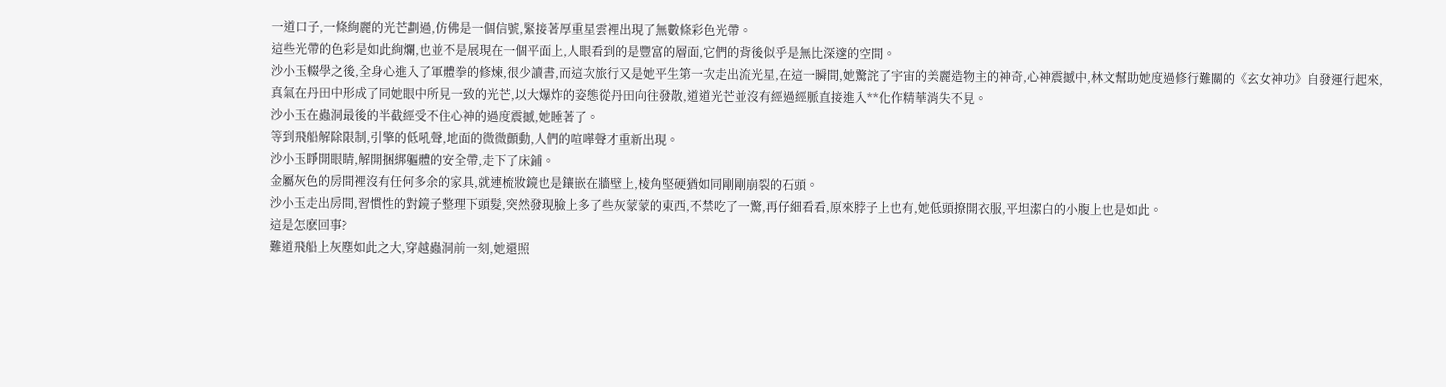一道口子,一條絢麗的光芒劃過,仿佛是一個信號,緊接著厚重星雲裡出現了無數條彩色光帶。
這些光帶的色彩是如此絢爛,也並不是展現在一個平面上,人眼看到的是豐富的層面,它們的背後似乎是無比深邃的空間。
沙小玉輟學之後,全身心進入了軍體拳的修煉,很少讀書,而這次旅行又是她平生第一次走出流光星,在這一瞬間,她驚詫了宇宙的美麗造物主的神奇,心神震撼中,林文幫助她度過修行難關的《玄女神功》自發運行起來,真氣在丹田中形成了同她眼中所見一致的光芒,以大爆炸的姿態從丹田向往發散,道道光芒並沒有經過經脈直接進入**化作精華消失不見。
沙小玉在蟲洞最後的半截經受不住心神的過度震撼,她睡著了。
等到飛船解除限制,引擎的低吼聲,地面的微微顫動,人們的喧嘩聲才重新出現。
沙小玉睜開眼睛,解開捆綁軀體的安全帶,走下了床鋪。
金屬灰色的房間裡沒有任何多余的家具,就連梳妝鏡也是鑲嵌在牆壁上,棱角堅硬猶如同剛剛崩裂的石頭。
沙小玉走出房間,習慣性的對鏡子整理下頭髮,突然發現臉上多了些灰蒙蒙的東西,不禁吃了一驚,再仔細看看,原來脖子上也有,她低頭撩開衣服,平坦潔白的小腹上也是如此。
這是怎麽回事?
難道飛船上灰塵如此之大,穿越蟲洞前一刻,她還照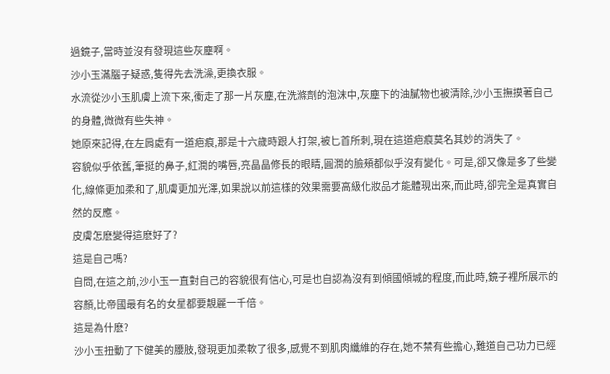過鏡子,當時並沒有發現這些灰塵啊。
沙小玉滿腦子疑惑,隻得先去洗澡,更換衣服。
水流從沙小玉肌膚上流下來,衝走了那一片灰塵,在洗滌劑的泡沫中,灰塵下的油膩物也被清除,沙小玉撫摸著自己的身體,微微有些失神。
她原來記得,在左肩處有一道疤痕,那是十六歲時跟人打架,被匕首所刺,現在這道疤痕莫名其妙的消失了。
容貌似乎依舊,筆挺的鼻子,紅潤的嘴唇,亮晶晶修長的眼睛,圓潤的臉頰都似乎沒有變化。可是,卻又像是多了些變化,線條更加柔和了,肌膚更加光澤,如果說以前這樣的效果需要高級化妝品才能體現出來,而此時,卻完全是真實自然的反應。
皮膚怎麽變得這麽好了?
這是自己嗎?
自問,在這之前,沙小玉一直對自己的容貌很有信心,可是也自認為沒有到傾國傾城的程度,而此時,鏡子裡所展示的容顏,比帝國最有名的女星都要靚麗一千倍。
這是為什麽?
沙小玉扭動了下健美的腰肢,發現更加柔軟了很多,感覺不到肌肉纖維的存在,她不禁有些擔心,難道自己功力已經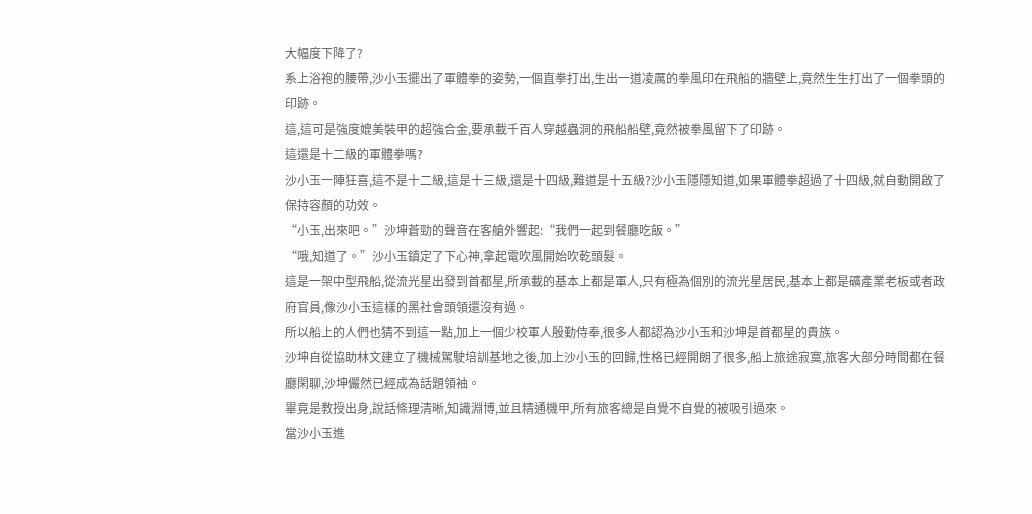大幅度下降了?
系上浴袍的腰帶,沙小玉擺出了軍體拳的姿勢,一個直拳打出,生出一道凌厲的拳風印在飛船的牆壁上,竟然生生打出了一個拳頭的印跡。
這,這可是強度媲美裝甲的超強合金,要承載千百人穿越蟲洞的飛船船壁,竟然被拳風留下了印跡。
這還是十二級的軍體拳嗎?
沙小玉一陣狂喜,這不是十二級,這是十三級,還是十四級,難道是十五級?沙小玉隱隱知道,如果軍體拳超過了十四級,就自動開啟了保持容顏的功效。
“小玉,出來吧。”沙坤蒼勁的聲音在客艙外響起:“我們一起到餐廳吃飯。”
“哦,知道了。”沙小玉鎮定了下心神,拿起電吹風開始吹乾頭髮。
這是一架中型飛船,從流光星出發到首都星,所承載的基本上都是軍人,只有極為個別的流光星居民,基本上都是礦產業老板或者政府官員,像沙小玉這樣的黑社會頭領還沒有過。
所以船上的人們也猜不到這一點,加上一個少校軍人殷勤侍奉,很多人都認為沙小玉和沙坤是首都星的貴族。
沙坤自從協助林文建立了機械駕駛培訓基地之後,加上沙小玉的回歸,性格已經開朗了很多,船上旅途寂寞,旅客大部分時間都在餐廳閑聊,沙坤儼然已經成為話題領袖。
畢竟是教授出身,說話條理清晰,知識淵博,並且精通機甲,所有旅客總是自覺不自覺的被吸引過來。
當沙小玉進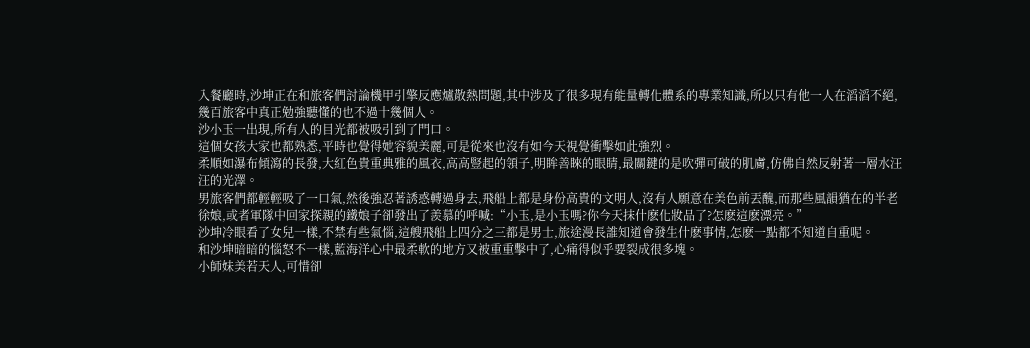入餐廳時,沙坤正在和旅客們討論機甲引擎反應爐散熱問題,其中涉及了很多現有能量轉化體系的專業知識,所以只有他一人在滔滔不絕,幾百旅客中真正勉強聽懂的也不過十幾個人。
沙小玉一出現,所有人的目光都被吸引到了門口。
這個女孩大家也都熟悉,平時也覺得她容貌美麗,可是從來也沒有如今天視覺衝擊如此強烈。
柔順如瀑布傾瀉的長發,大紅色貴重典雅的風衣,高高豎起的領子,明眸善睞的眼睛,最關鍵的是吹彈可破的肌膚,仿佛自然反射著一層水汪汪的光澤。
男旅客們都輕輕吸了一口氣,然後強忍著誘惑轉過身去,飛船上都是身份高貴的文明人,沒有人願意在美色前丟醜,而那些風韻猶在的半老徐娘,或者軍隊中回家探親的鐵娘子卻發出了羨慕的呼喊:“小玉,是小玉嗎?你今天抹什麽化妝品了?怎麽這麽漂亮。”
沙坤冷眼看了女兒一樣,不禁有些氣惱,這艘飛船上四分之三都是男士,旅途漫長誰知道會發生什麽事情,怎麽一點都不知道自重呢。
和沙坤暗暗的惱怒不一樣,藍海洋心中最柔軟的地方又被重重擊中了,心痛得似乎要裂成很多塊。
小師妹美若天人,可惜卻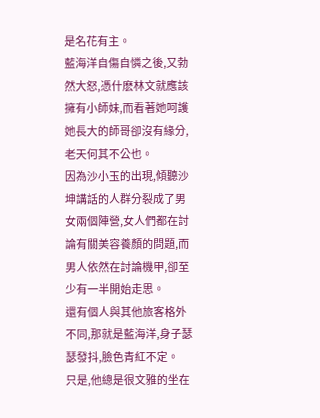是名花有主。
藍海洋自傷自憐之後,又勃然大怒,憑什麽林文就應該擁有小師妹,而看著她呵護她長大的師哥卻沒有緣分,老天何其不公也。
因為沙小玉的出現,傾聽沙坤講話的人群分裂成了男女兩個陣營,女人們都在討論有關美容養顏的問題,而男人依然在討論機甲,卻至少有一半開始走思。
還有個人與其他旅客格外不同,那就是藍海洋,身子瑟瑟發抖,臉色青紅不定。
只是,他總是很文雅的坐在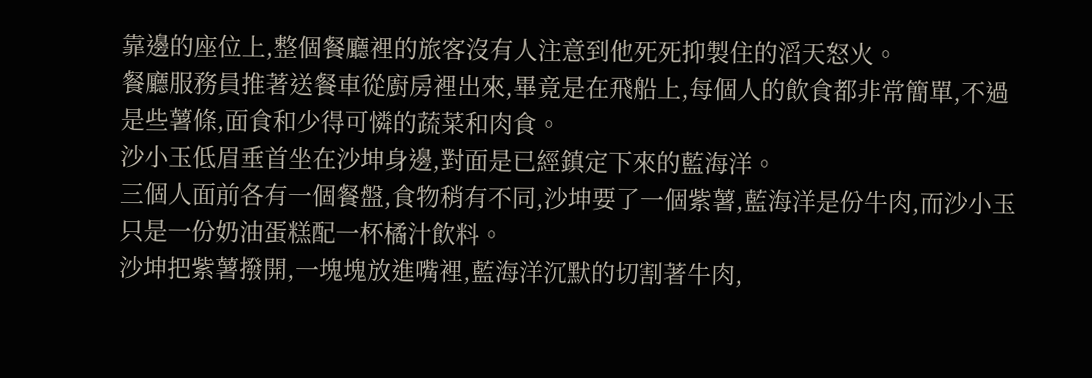靠邊的座位上,整個餐廳裡的旅客沒有人注意到他死死抑製住的滔天怒火。
餐廳服務員推著送餐車從廚房裡出來,畢竟是在飛船上,每個人的飲食都非常簡單,不過是些薯條,面食和少得可憐的蔬菜和肉食。
沙小玉低眉垂首坐在沙坤身邊,對面是已經鎮定下來的藍海洋。
三個人面前各有一個餐盤,食物稍有不同,沙坤要了一個紫薯,藍海洋是份牛肉,而沙小玉只是一份奶油蛋糕配一杯橘汁飲料。
沙坤把紫薯撥開,一塊塊放進嘴裡,藍海洋沉默的切割著牛肉,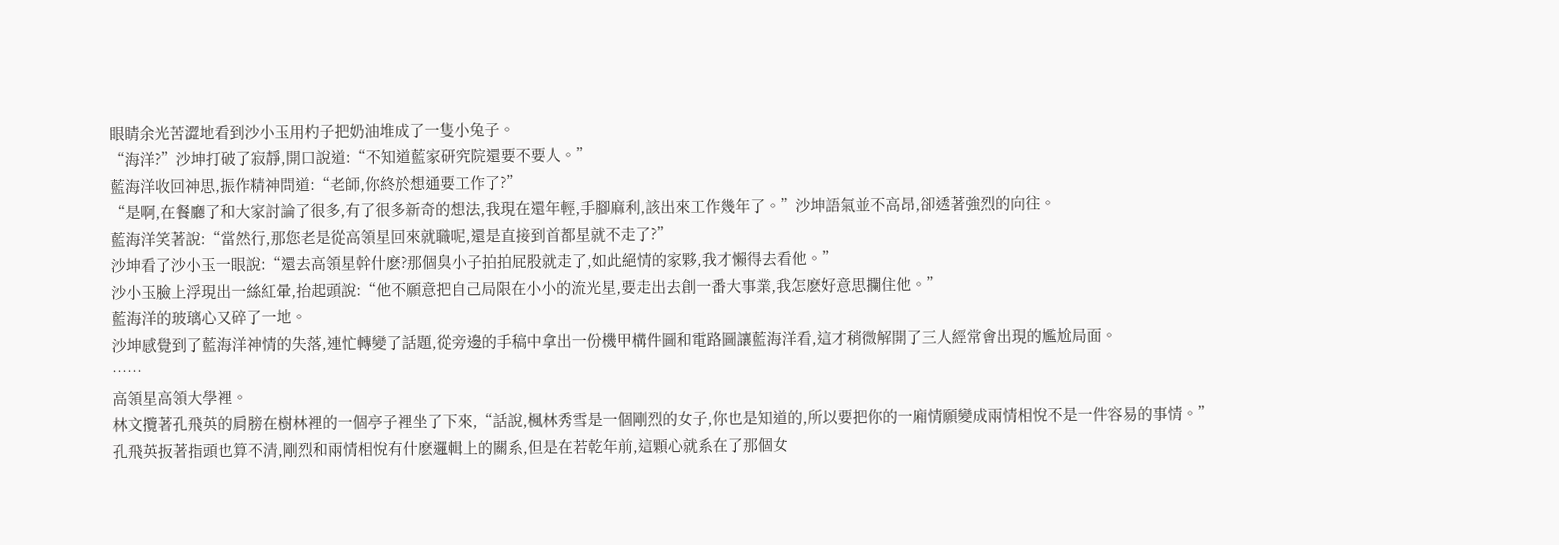眼睛余光苦澀地看到沙小玉用杓子把奶油堆成了一隻小兔子。
“海洋?”沙坤打破了寂靜,開口說道:“不知道藍家研究院還要不要人。”
藍海洋收回神思,振作精神問道:“老師,你終於想通要工作了?”
“是啊,在餐廳了和大家討論了很多,有了很多新奇的想法,我現在還年輕,手腳麻利,該出來工作幾年了。”沙坤語氣並不高昂,卻透著強烈的向往。
藍海洋笑著說:“當然行,那您老是從高領星回來就職呢,還是直接到首都星就不走了?”
沙坤看了沙小玉一眼說:“還去高領星幹什麽?那個臭小子拍拍屁股就走了,如此絕情的家夥,我才懶得去看他。”
沙小玉臉上浮現出一絲紅暈,抬起頭說:“他不願意把自己局限在小小的流光星,要走出去創一番大事業,我怎麽好意思攔住他。”
藍海洋的玻璃心又碎了一地。
沙坤感覺到了藍海洋神情的失落,連忙轉變了話題,從旁邊的手稿中拿出一份機甲構件圖和電路圖讓藍海洋看,這才稍微解開了三人經常會出現的尷尬局面。
……
高領星高領大學裡。
林文攬著孔飛英的肩膀在樹林裡的一個亭子裡坐了下來,“話說,楓林秀雪是一個剛烈的女子,你也是知道的,所以要把你的一廂情願變成兩情相悅不是一件容易的事情。”
孔飛英扳著指頭也算不清,剛烈和兩情相悅有什麽邏輯上的關系,但是在若乾年前,這顆心就系在了那個女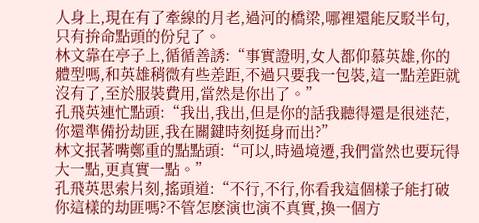人身上,現在有了牽線的月老,過河的橋梁,哪裡還能反駁半句,只有拚命點頭的份兒了。
林文靠在亭子上,循循善誘:“事實證明,女人都仰慕英雄,你的體型嗎,和英雄稍微有些差距,不過只要我一包裝,這一點差距就沒有了,至於服裝費用,當然是你出了。”
孔飛英連忙點頭:“我出,我出,但是你的話我聽得還是很迷茫,你還準備扮劫匪,我在關鍵時刻挺身而出?”
林文抿著嘴鄭重的點點頭:“可以,時過境遷,我們當然也要玩得大一點,更真實一點。”
孔飛英思索片刻,搖頭道:“不行,不行,你看我這個樣子能打破你這樣的劫匪嗎?不管怎麽演也演不真實,換一個方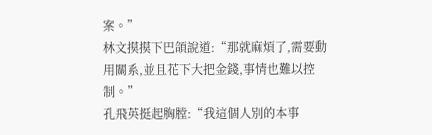案。”
林文摸摸下巴頜說道:“那就麻煩了,需要動用關系,並且花下大把金錢,事情也難以控制。”
孔飛英挺起胸膛:“我這個人別的本事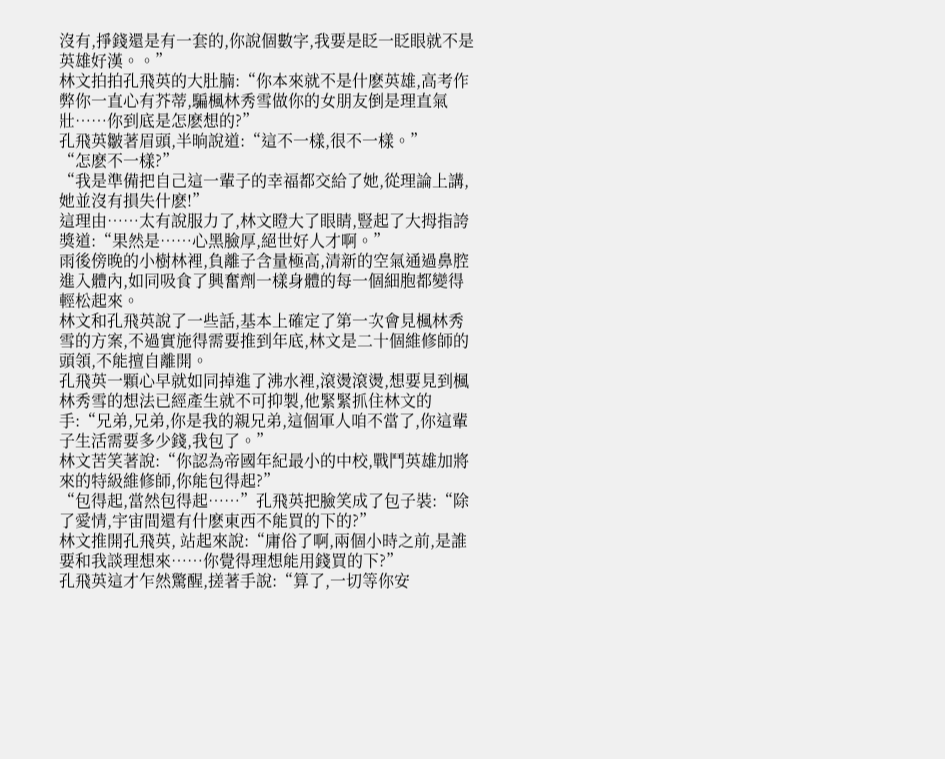沒有,掙錢還是有一套的,你說個數字,我要是眨一眨眼就不是英雄好漢。。”
林文拍拍孔飛英的大肚腩:“你本來就不是什麽英雄,高考作弊你一直心有芥蒂,騙楓林秀雪做你的女朋友倒是理直氣壯……你到底是怎麽想的?”
孔飛英皺著眉頭,半晌說道:“這不一樣,很不一樣。”
“怎麽不一樣?”
“我是準備把自己這一輩子的幸福都交給了她,從理論上講,她並沒有損失什麽!”
這理由……太有說服力了,林文瞪大了眼睛,豎起了大拇指誇獎道:“果然是……心黑臉厚,絕世好人才啊。”
雨後傍晚的小樹林裡,負離子含量極高,清新的空氣通過鼻腔進入體內,如同吸食了興奮劑一樣身體的每一個細胞都變得輕松起來。
林文和孔飛英說了一些話,基本上確定了第一次會見楓林秀雪的方案,不過實施得需要推到年底,林文是二十個維修師的頭領,不能擅自離開。
孔飛英一顆心早就如同掉進了沸水裡,滾燙滾燙,想要見到楓林秀雪的想法已經產生就不可抑製,他緊緊抓住林文的手:“兄弟,兄弟,你是我的親兄弟,這個軍人咱不當了,你這輩子生活需要多少錢,我包了。”
林文苦笑著說:“你認為帝國年紀最小的中校,戰鬥英雄加將來的特級維修師,你能包得起?”
“包得起,當然包得起……”孔飛英把臉笑成了包子裝:“除了愛情,宇宙間還有什麽東西不能買的下的?”
林文推開孔飛英, 站起來說:“庸俗了啊,兩個小時之前,是誰要和我談理想來……你覺得理想能用錢買的下?”
孔飛英這才乍然驚醒,搓著手說:“算了,一切等你安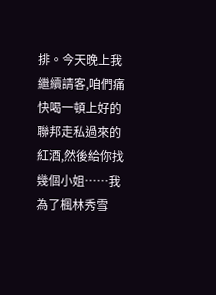排。今天晚上我繼續請客,咱們痛快喝一頓上好的聯邦走私過來的紅酒,然後給你找幾個小姐……我為了楓林秀雪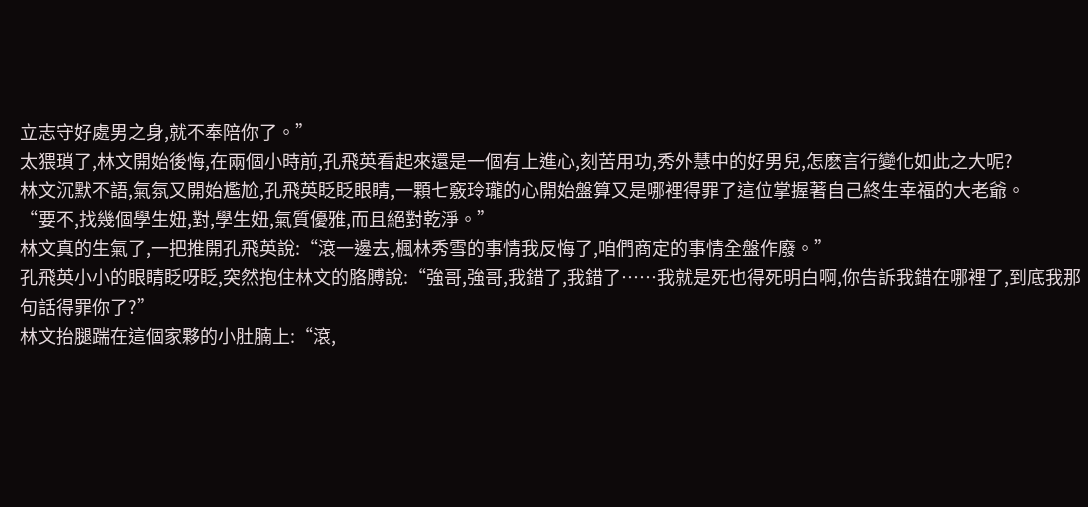立志守好處男之身,就不奉陪你了。”
太猥瑣了,林文開始後悔,在兩個小時前,孔飛英看起來還是一個有上進心,刻苦用功,秀外慧中的好男兒,怎麽言行變化如此之大呢?
林文沉默不語,氣氛又開始尷尬,孔飛英眨眨眼睛,一顆七竅玲瓏的心開始盤算又是哪裡得罪了這位掌握著自己終生幸福的大老爺。
“要不,找幾個學生妞,對,學生妞,氣質優雅,而且絕對乾淨。”
林文真的生氣了,一把推開孔飛英說:“滾一邊去,楓林秀雪的事情我反悔了,咱們商定的事情全盤作廢。”
孔飛英小小的眼睛眨呀眨,突然抱住林文的胳膊說:“強哥,強哥,我錯了,我錯了……我就是死也得死明白啊,你告訴我錯在哪裡了,到底我那句話得罪你了?”
林文抬腿踹在這個家夥的小肚腩上:“滾,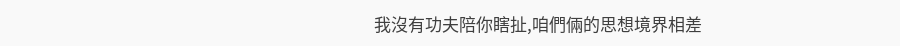我沒有功夫陪你瞎扯,咱們倆的思想境界相差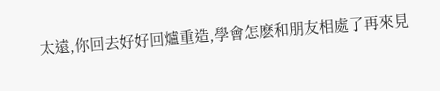太遠,你回去好好回爐重造,學會怎麽和朋友相處了再來見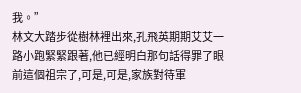我。”
林文大踏步從樹林裡出來,孔飛英期期艾艾一路小跑緊緊跟著,他已經明白那句話得罪了眼前這個祖宗了,可是,可是,家族對待軍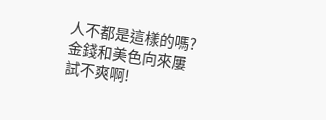人不都是這樣的嗎?
金錢和美色向來屢試不爽啊!